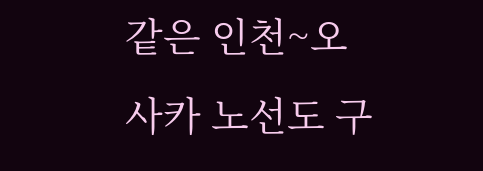같은 인천~오사카 노선도 구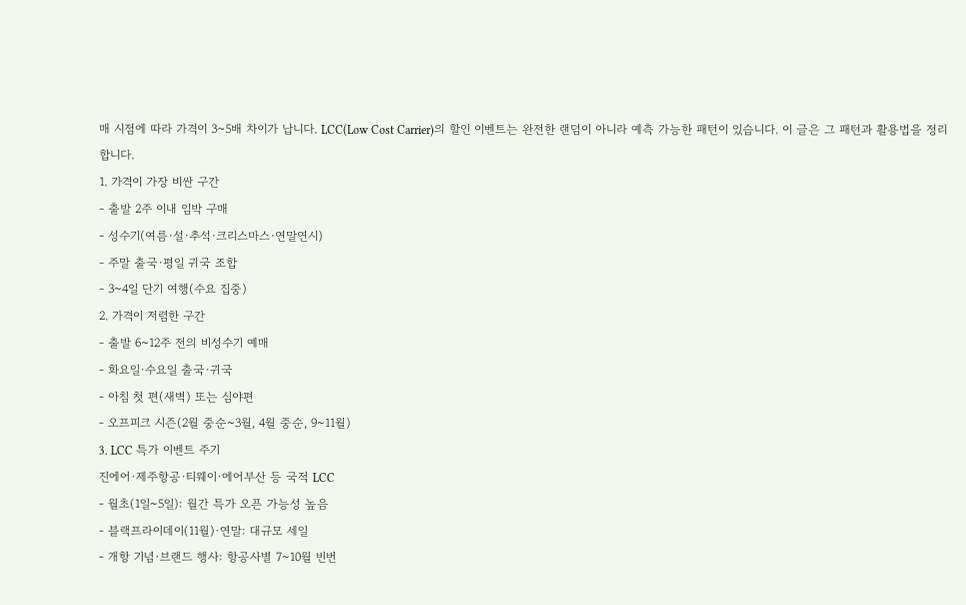매 시점에 따라 가격이 3~5배 차이가 납니다. LCC(Low Cost Carrier)의 할인 이벤트는 완전한 랜덤이 아니라 예측 가능한 패턴이 있습니다. 이 글은 그 패턴과 활용법을 정리합니다.
1. 가격이 가장 비싼 구간
- 출발 2주 이내 임박 구매
- 성수기(여름·설·추석·크리스마스·연말연시)
- 주말 출국·평일 귀국 조합
- 3~4일 단기 여행(수요 집중)
2. 가격이 저렴한 구간
- 출발 6~12주 전의 비성수기 예매
- 화요일·수요일 출국·귀국
- 아침 첫 편(새벽) 또는 심야편
- 오프피크 시즌(2월 중순~3월, 4월 중순, 9~11월)
3. LCC 특가 이벤트 주기
진에어·제주항공·티웨이·에어부산 등 국적 LCC
- 월초(1일~5일): 월간 특가 오픈 가능성 높음
- 블랙프라이데이(11월)·연말: 대규모 세일
- 개항 기념·브랜드 행사: 항공사별 7~10월 빈번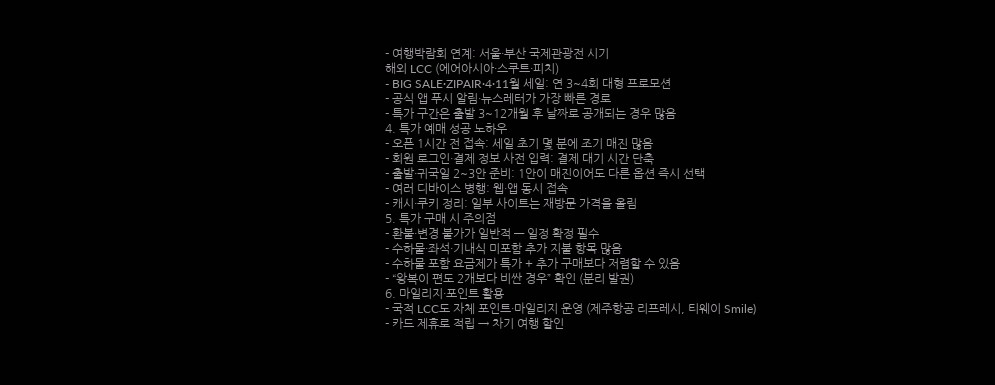- 여행박람회 연계: 서울·부산 국제관광전 시기
해외 LCC (에어아시아·스쿠트·피치)
- BIG SALE·ZIPAIR·4·11월 세일: 연 3~4회 대형 프로모션
- 공식 앱 푸시 알림·뉴스레터가 가장 빠른 경로
- 특가 구간은 출발 3~12개월 후 날짜로 공개되는 경우 많음
4. 특가 예매 성공 노하우
- 오픈 1시간 전 접속: 세일 초기 몇 분에 조기 매진 많음
- 회원 로그인·결제 정보 사전 입력: 결제 대기 시간 단축
- 출발·귀국일 2~3안 준비: 1안이 매진이어도 다른 옵션 즉시 선택
- 여러 디바이스 병행: 웹·앱 동시 접속
- 캐시·쿠키 정리: 일부 사이트는 재방문 가격을 올림
5. 특가 구매 시 주의점
- 환불·변경 불가가 일반적 — 일정 확정 필수
- 수하물·좌석·기내식 미포함 추가 지불 항목 많음
- 수하물 포함 요금제가 특가 + 추가 구매보다 저렴할 수 있음
- “왕복이 편도 2개보다 비싼 경우” 확인 (분리 발권)
6. 마일리지·포인트 활용
- 국적 LCC도 자체 포인트·마일리지 운영 (제주항공 리프레시, 티웨이 Smile)
- 카드 제휴로 적립 → 차기 여행 할인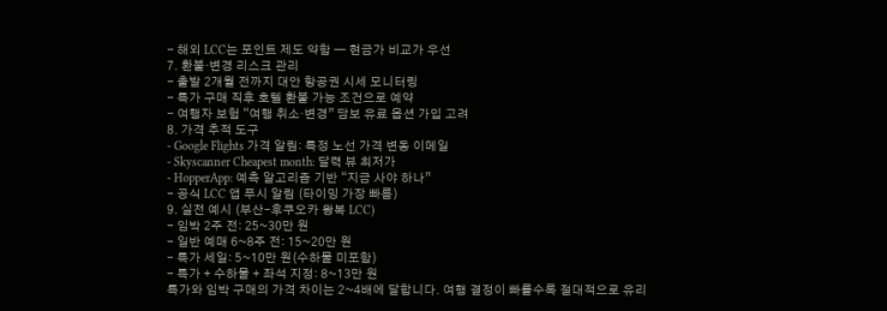- 해외 LCC는 포인트 제도 약함 — 현금가 비교가 우선
7. 환불·변경 리스크 관리
- 출발 2개월 전까지 대안 항공권 시세 모니터링
- 특가 구매 직후 호텔 환불 가능 조건으로 예약
- 여행자 보험 “여행 취소·변경” 담보 유료 옵션 가입 고려
8. 가격 추적 도구
- Google Flights 가격 알림: 특정 노선 가격 변동 이메일
- Skyscanner Cheapest month: 달력 뷰 최저가
- HopperApp: 예측 알고리즘 기반 “지금 사야 하나”
- 공식 LCC 앱 푸시 알림 (타이밍 가장 빠름)
9. 실전 예시 (부산-후쿠오카 왕복 LCC)
- 임박 2주 전: 25~30만 원
- 일반 예매 6~8주 전: 15~20만 원
- 특가 세일: 5~10만 원(수하물 미포함)
- 특가 + 수하물 + 좌석 지정: 8~13만 원
특가와 임박 구매의 가격 차이는 2~4배에 달합니다. 여행 결정이 빠를수록 절대적으로 유리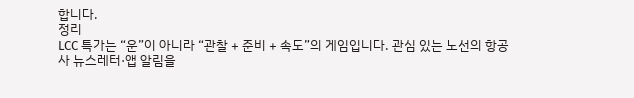합니다.
정리
LCC 특가는 “운”이 아니라 “관찰 + 준비 + 속도”의 게임입니다. 관심 있는 노선의 항공사 뉴스레터·앱 알림을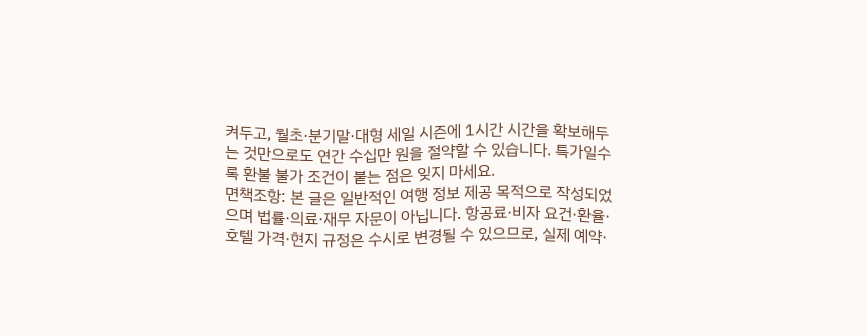켜두고, 월초·분기말·대형 세일 시즌에 1시간 시간을 확보해두는 것만으로도 연간 수십만 원을 절약할 수 있습니다. 특가일수록 환불 불가 조건이 붙는 점은 잊지 마세요.
면책조항: 본 글은 일반적인 여행 정보 제공 목적으로 작성되었으며 법률·의료·재무 자문이 아닙니다. 항공료·비자 요건·환율·호텔 가격·현지 규정은 수시로 변경될 수 있으므로, 실제 예약·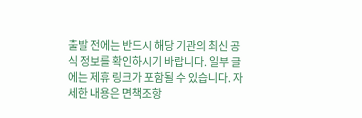출발 전에는 반드시 해당 기관의 최신 공식 정보를 확인하시기 바랍니다. 일부 글에는 제휴 링크가 포함될 수 있습니다. 자세한 내용은 면책조항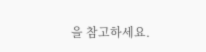을 참고하세요.